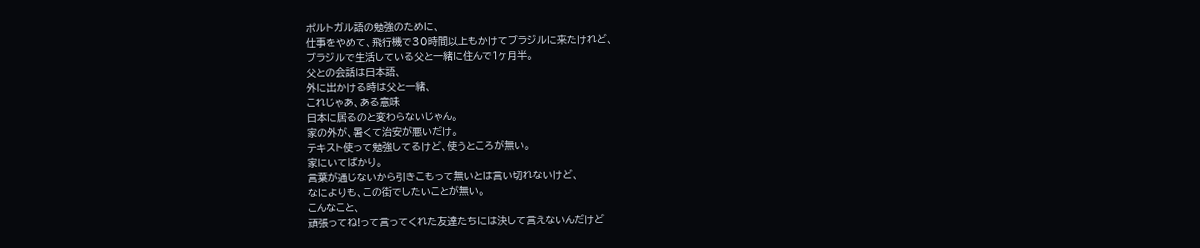ポルトガル語の勉強のために、
仕事をやめて、飛行機で30時間以上もかけてブラジルに来たけれど、
ブラジルで生活している父と一緒に住んで1ヶ月半。
父との会話は日本語、
外に出かける時は父と一緒、
これじゃあ、ある意味
日本に居るのと変わらないじゃん。
家の外が、暑くて治安が悪いだけ。
テキスト使って勉強してるけど、使うところが無い。
家にいてばかり。
言葉が通じないから引きこもって無いとは言い切れないけど、
なによりも、この街でしたいことが無い。
こんなこと、
頑張ってね!って言ってくれた友達たちには決して言えないんだけど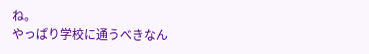ね。
やっぱり学校に通うべきなん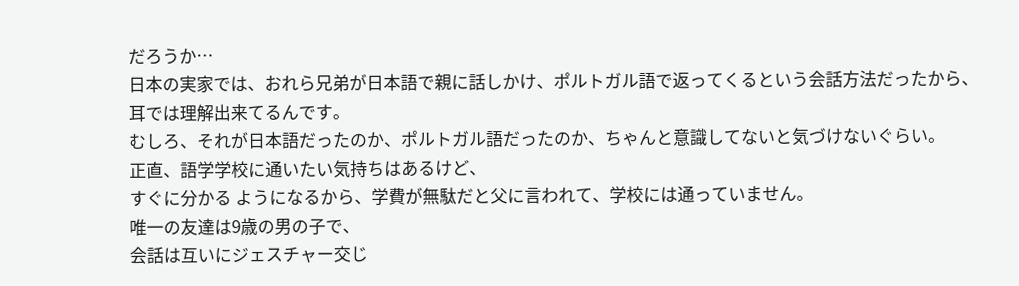だろうか…
日本の実家では、おれら兄弟が日本語で親に話しかけ、ポルトガル語で返ってくるという会話方法だったから、
耳では理解出来てるんです。
むしろ、それが日本語だったのか、ポルトガル語だったのか、ちゃんと意識してないと気づけないぐらい。
正直、語学学校に通いたい気持ちはあるけど、
すぐに分かる ようになるから、学費が無駄だと父に言われて、学校には通っていません。
唯一の友達は9歳の男の子で、
会話は互いにジェスチャー交じ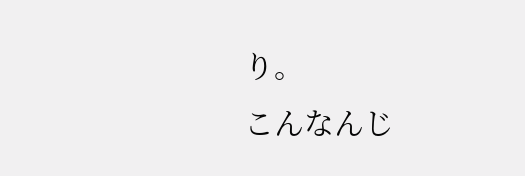り。
こんなんじ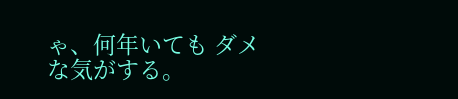ゃ、何年いても ダメな気がする。